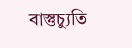বাস্তুচ্যুতি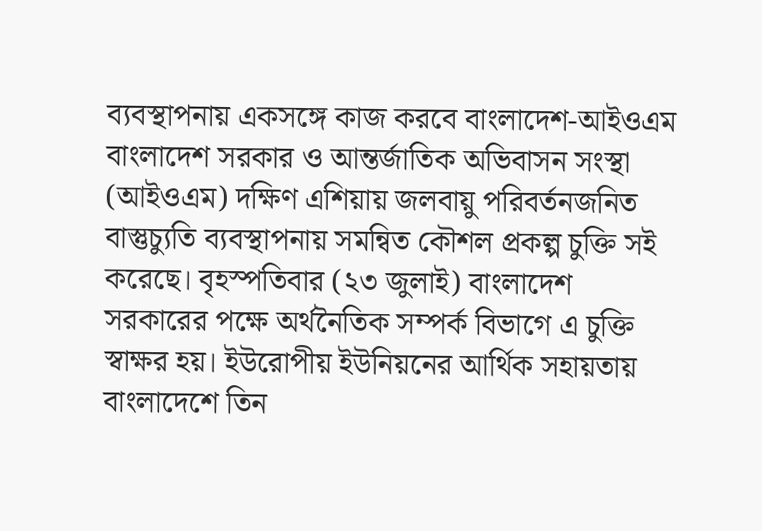ব্যবস্থাপনায় একসঙ্গে কাজ করবে বাংলাদেশ-আইওএম
বাংলাদেশ সরকার ও আন্তর্জাতিক অভিবাসন সংস্থা (আইওএম) দক্ষিণ এশিয়ায় জলবায়ু পরিবর্তনজনিত বাস্তুচ্যুতি ব্যবস্থাপনায় সমন্বিত কৌশল প্রকল্প চুক্তি সই করেছে। বৃহস্পতিবার (২৩ জুলাই) বাংলাদেশ সরকারের পক্ষে অর্থনৈতিক সম্পর্ক বিভাগে এ চুক্তি স্বাক্ষর হয়। ইউরোপীয় ইউনিয়নের আর্থিক সহায়তায় বাংলাদেশে তিন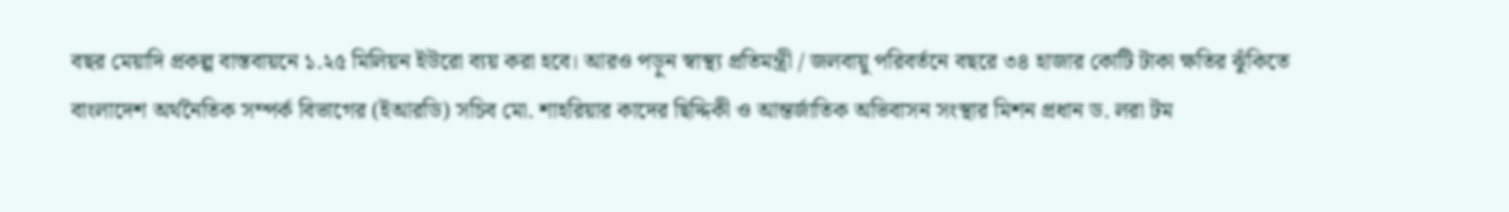বছর মেয়াদি প্রকল্প বাস্তবায়নে ১.২৫ মিলিয়ন ইউরো ব্যয় করা হবে। আরও পড়ুন স্বাস্থ্য প্রতিমন্ত্রী / জলবায়ু পরিবর্তনে বছরে ৩৪ হাজার কোটি টাকা ক্ষতির ঝুঁকিতে বাংলাদেশ অর্থনৈতিক সম্পর্ক বিভাগের (ইআরডি) সচিব মো. শাহরিয়ার কাদের ছিদ্দিকী ও আন্তর্জাতিক অভিবাসন সংস্থার মিশন প্রধান ড. লরা টম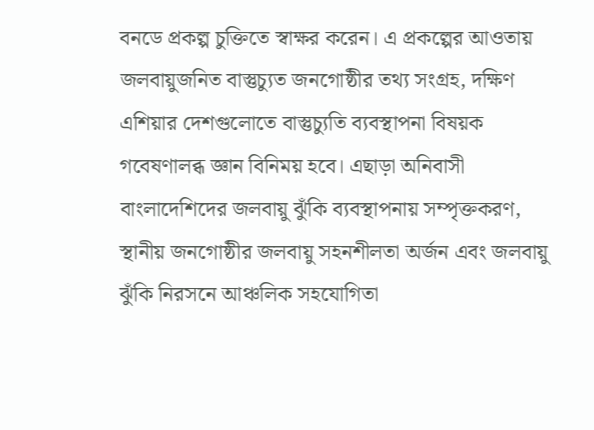বনডে প্রকল্প চুক্তিতে স্বাক্ষর করেন। এ প্রকল্পের আওতায় জলবায়ুজনিত বাস্তুচ্যুত জনগোষ্ঠীর তথ্য সংগ্রহ, দক্ষিণ এশিয়ার দেশগুলোতে বাস্তুচ্যুতি ব্যবস্থাপনা বিষয়ক গবেষণালব্ধ জ্ঞান বিনিময় হবে। এছাড়া অনিবাসী বাংলাদেশিদের জলবায়ু ঝুঁকি ব্যবস্থাপনায় সম্পৃক্তকরণ, স্থানীয় জনগোষ্ঠীর জলবায়ু সহনশীলতা অর্জন এবং জলবায়ু ঝুঁকি নিরসনে আঞ্চলিক সহযোগিতা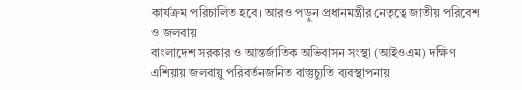কার্যক্রম পরিচালিত হবে। আরও পড়ুন প্রধানমন্ত্রীর নেতৃত্বে জাতীয় পরিবেশ ও জলবায়
বাংলাদেশ সরকার ও আন্তর্জাতিক অভিবাসন সংস্থা (আইওএম) দক্ষিণ এশিয়ায় জলবায়ু পরিবর্তনজনিত বাস্তুচ্যুতি ব্যবস্থাপনায়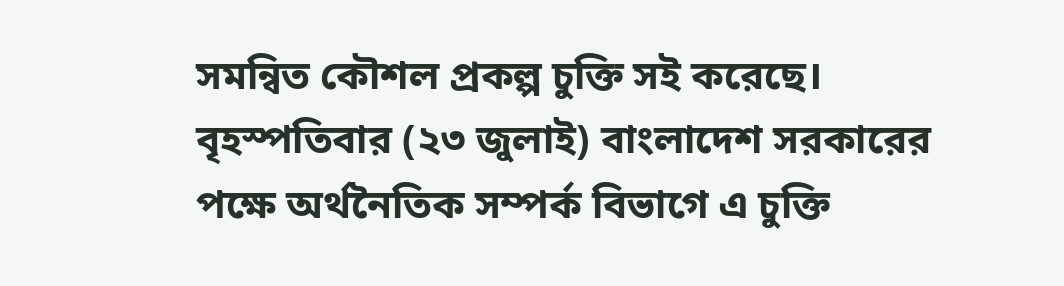সমন্বিত কৌশল প্রকল্প চুক্তি সই করেছে।
বৃহস্পতিবার (২৩ জুলাই) বাংলাদেশ সরকারের পক্ষে অর্থনৈতিক সম্পর্ক বিভাগে এ চুক্তি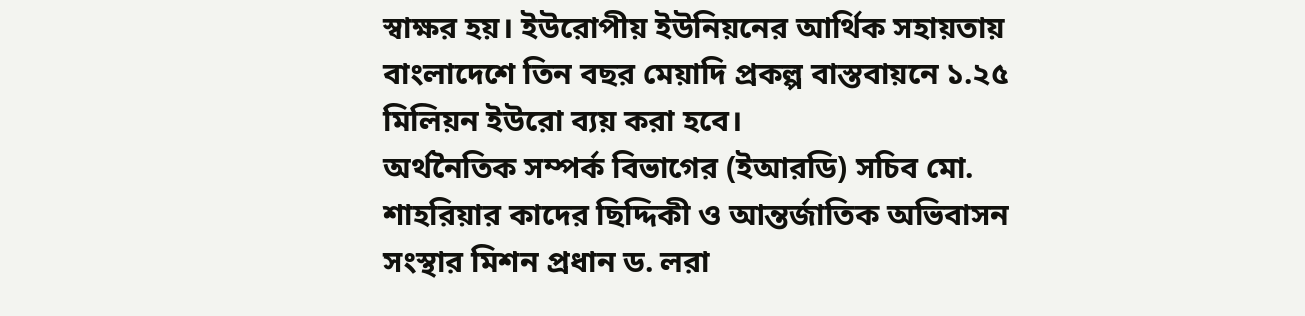স্বাক্ষর হয়। ইউরোপীয় ইউনিয়নের আর্থিক সহায়তায় বাংলাদেশে তিন বছর মেয়াদি প্রকল্প বাস্তবায়নে ১.২৫ মিলিয়ন ইউরো ব্যয় করা হবে।
অর্থনৈতিক সম্পর্ক বিভাগের (ইআরডি) সচিব মো. শাহরিয়ার কাদের ছিদ্দিকী ও আন্তর্জাতিক অভিবাসন সংস্থার মিশন প্রধান ড. লরা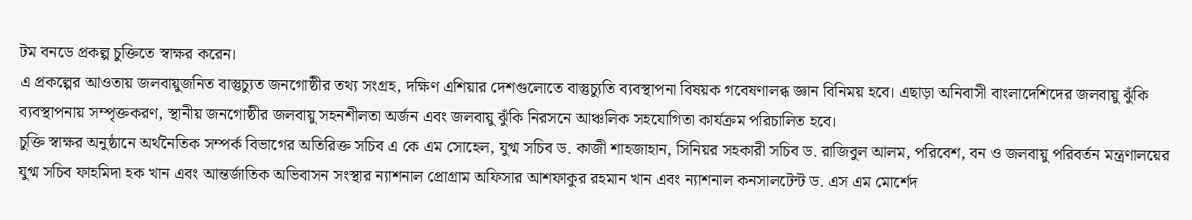টম বনডে প্রকল্প চুক্তিতে স্বাক্ষর করেন।
এ প্রকল্পের আওতায় জলবায়ুজনিত বাস্তুচ্যুত জনগোষ্ঠীর তথ্য সংগ্রহ, দক্ষিণ এশিয়ার দেশগুলোতে বাস্তুচ্যুতি ব্যবস্থাপনা বিষয়ক গবেষণালব্ধ জ্ঞান বিনিময় হবে। এছাড়া অনিবাসী বাংলাদেশিদের জলবায়ু ঝুঁকি ব্যবস্থাপনায় সম্পৃক্তকরণ, স্থানীয় জনগোষ্ঠীর জলবায়ু সহনশীলতা অর্জন এবং জলবায়ু ঝুঁকি নিরসনে আঞ্চলিক সহযোগিতা কার্যক্রম পরিচালিত হবে।
চুক্তি স্বাক্ষর অনুষ্ঠানে অর্থনৈতিক সম্পর্ক বিভাগের অতিরিক্ত সচিব এ কে এম সোহেল, যুগ্ম সচিব ড. কাজী শাহজাহান, সিনিয়র সহকারী সচিব ড. রাজিবুল আলম, পরিবেশ, বন ও জলবায়ু পরিবর্তন মন্ত্রণালয়ের যুগ্ম সচিব ফাহমিদা হক খান এবং আন্তর্জাতিক অভিবাসন সংস্থার ন্যাশনাল প্রোগ্রাম অফিসার আশফাকুর রহমান খান এবং ন্যাশনাল কনসালটেন্ট ড. এস এম মোর্শেদ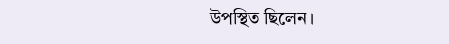উপস্থিত ছিলেন।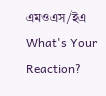এমওএস/ইএ
What's Your Reaction?